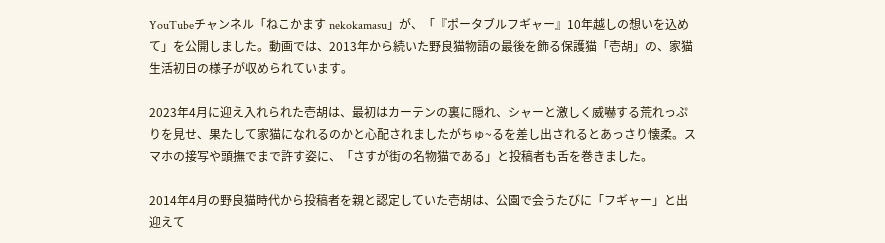YouTubeチャンネル「ねこかます nekokamasu」が、「『ポータブルフギャー』10年越しの想いを込めて」を公開しました。動画では、2013年から続いた野良猫物語の最後を飾る保護猫「壱胡」の、家猫生活初日の様子が収められています。

2023年4月に迎え入れられた壱胡は、最初はカーテンの裏に隠れ、シャーと激しく威嚇する荒れっぷりを見せ、果たして家猫になれるのかと心配されましたがちゅ~るを差し出されるとあっさり懐柔。スマホの接写や頭撫でまで許す姿に、「さすが街の名物猫である」と投稿者も舌を巻きました。

2014年4月の野良猫時代から投稿者を親と認定していた壱胡は、公園で会うたびに「フギャー」と出迎えて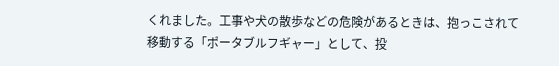くれました。工事や犬の散歩などの危険があるときは、抱っこされて移動する「ポータブルフギャー」として、投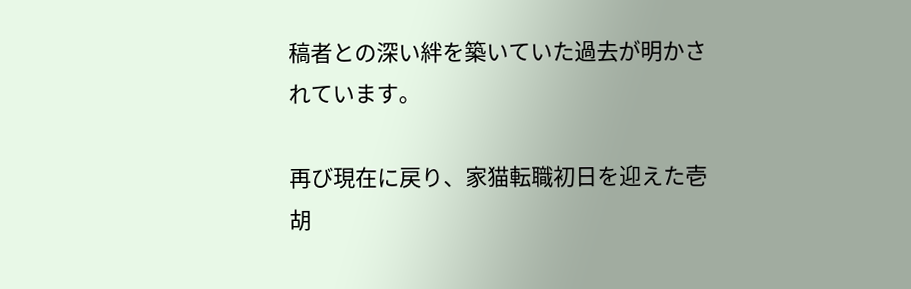稿者との深い絆を築いていた過去が明かされています。

再び現在に戻り、家猫転職初日を迎えた壱胡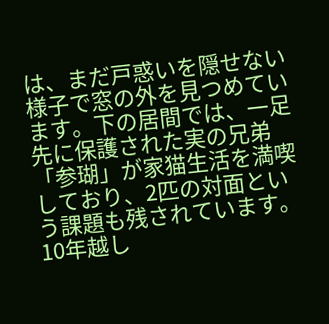は、まだ戸惑いを隠せない様子で窓の外を見つめています。下の居間では、一足先に保護された実の兄弟「参瑚」が家猫生活を満喫しており、2匹の対面という課題も残されています。10年越し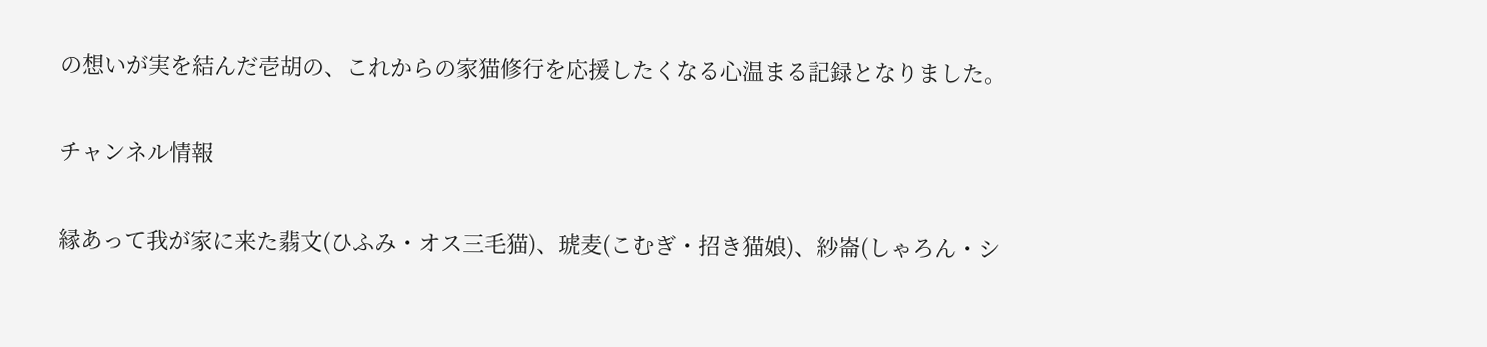の想いが実を結んだ壱胡の、これからの家猫修行を応援したくなる心温まる記録となりました。

チャンネル情報

縁あって我が家に来た翡文(ひふみ・オス三毛猫)、琥麦(こむぎ・招き猫娘)、紗崙(しゃろん・シ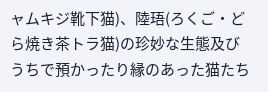ャムキジ靴下猫)、陸珸(ろくご・どら焼き茶トラ猫)の珍妙な生態及びうちで預かったり縁のあった猫たち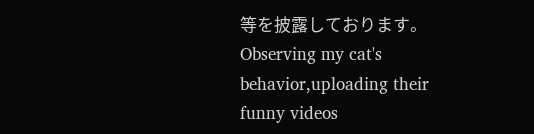等を披露しております。 Observing my cat's behavior,uploading their funny videos